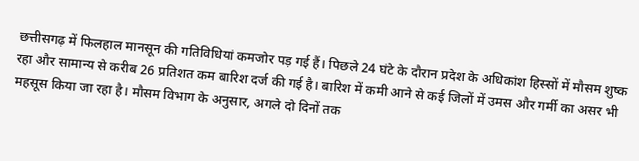छत्तीसगढ़ में फिलहाल मानसून की गतिविधियां कमजोर पड़ गई हैं। पिछले 24 घंटे के दौरान प्रदेश के अधिकांश हिस्सों में मौसम शुष्क रहा और सामान्य से करीब 26 प्रतिशत कम बारिश दर्ज की गई है। बारिश में कमी आने से कई जिलों में उमस और गर्मी का असर भी महसूस किया जा रहा है। मौसम विभाग के अनुसार, अगले दो दिनों तक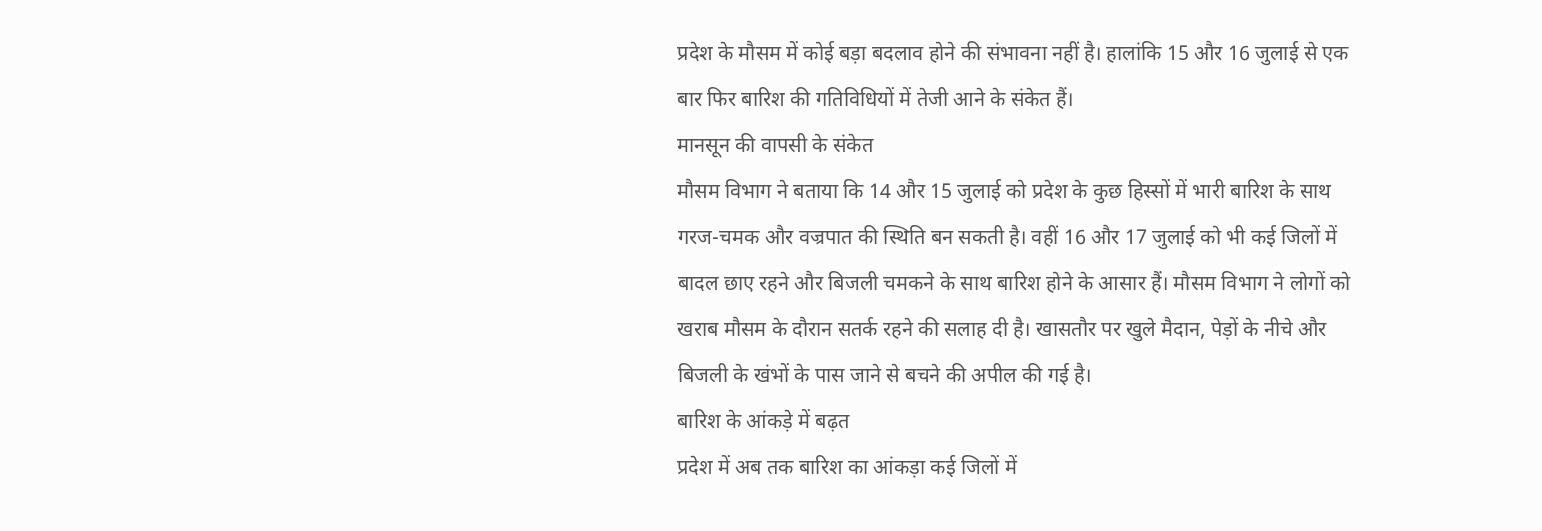प्रदेश के मौसम में कोई बड़ा बदलाव होने की संभावना नहीं है। हालांकि 15 और 16 जुलाई से एक बार फिर बारिश की गतिविधियों में तेजी आने के संकेत हैं।
मानसून की वापसी के संकेत
मौसम विभाग ने बताया कि 14 और 15 जुलाई को प्रदेश के कुछ हिस्सों में भारी बारिश के साथ गरज-चमक और वज्रपात की स्थिति बन सकती है। वहीं 16 और 17 जुलाई को भी कई जिलों में बादल छाए रहने और बिजली चमकने के साथ बारिश होने के आसार हैं। मौसम विभाग ने लोगों को खराब मौसम के दौरान सतर्क रहने की सलाह दी है। खासतौर पर खुले मैदान, पेड़ों के नीचे और बिजली के खंभों के पास जाने से बचने की अपील की गई है।
बारिश के आंकड़े में बढ़त
प्रदेश में अब तक बारिश का आंकड़ा कई जिलों में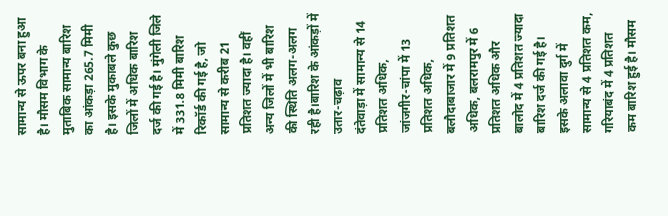सामान्य से ऊपर बना हुआ है। मौसम विभाग के मुताबिक सामान्य बारिश का आंकड़ा 265.7 मिमी है। इसके मुकाबले कुछ जिलों में अधिक बारिश दर्ज की गई है। मुंगेली जिले में 331.8 मिमी बारिश रिकॉर्ड की गई है, जो सामान्य से करीब 21 प्रतिशत ज्यादा है। वहीं अन्य जिलों में भी बारिश की स्थिति अलग-अलग रही है।बारिश के आंकड़ों में उतार-चढ़ाव
दंतेवाड़ा में सामान्य से 14 प्रतिशत अधिक, जांजगीर-चांपा में 13 प्रतिशत अधिक, बलौदाबाजार में 9 प्रतिशत अधिक, बलरामपुर में 6 प्रतिशत अधिक और बालोद में 4 प्रतिशत ज्यादा बारिश दर्ज की गई है। इसके अलावा दुर्ग में सामान्य से 4 प्रतिशत कम, गरियाबंद में 4 प्रतिशत कम बारिश हुई है। मौसम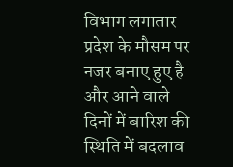विभाग लगातार प्रदेश के मौसम पर नजर बनाए हुए है और आने वाले दिनों में बारिश की स्थिति में बदलाव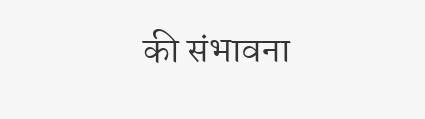की संभावना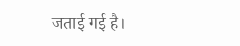जताई गई है।